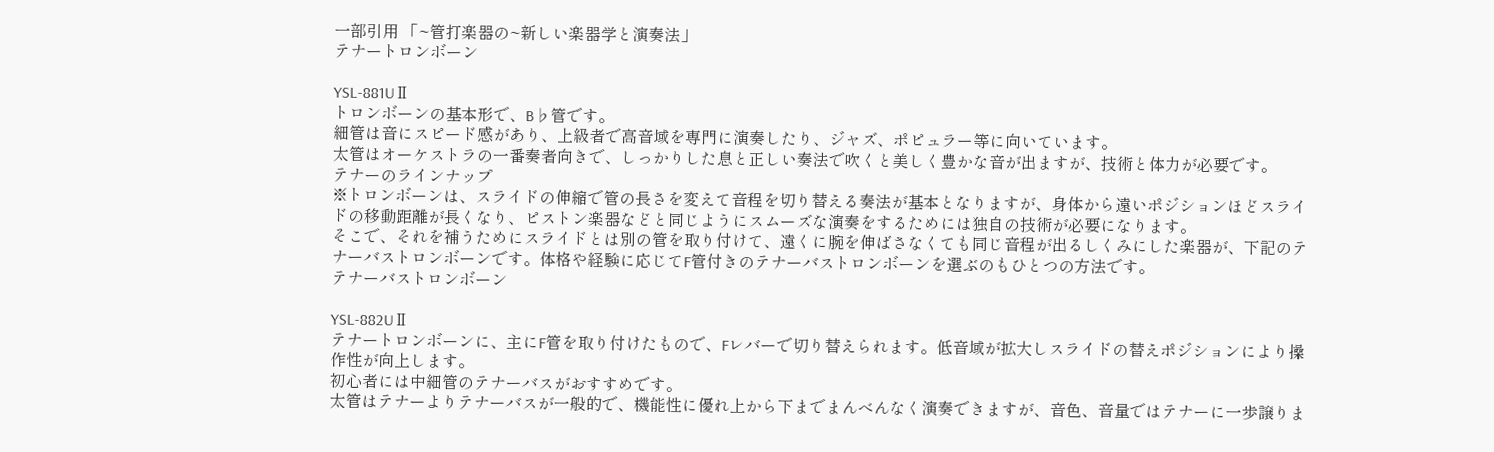一部引用 「~管打楽器の~新しい楽器学と演奏法」
テナートロンボーン

YSL-881UⅡ
トロンボーンの基本形で、B♭管です。
細管は音にスピード感があり、上級者で高音域を専門に演奏したり、ジャズ、ポピュラー等に向いています。
太管はオーケストラの一番奏者向きで、しっかりした息と正しい奏法で吹くと美しく豊かな音が出ますが、技術と体力が必要です。
テナーのラインナップ
※トロンボーンは、スライドの伸縮で管の長さを変えて音程を切り替える奏法が基本となりますが、身体から遠いポジションほどスライドの移動距離が長くなり、ピストン楽器などと同じようにスムーズな演奏をするためには独自の技術が必要になります。
そこで、それを補うためにスライドとは別の管を取り付けて、遠くに腕を伸ばさなくても同じ音程が出るしくみにした楽器が、下記のテナーバストロンボーンです。体格や経験に応じてF管付きのテナーバストロンボーンを選ぶのもひとつの方法です。
テナーバストロンボーン

YSL-882UⅡ
テナートロンボーンに、主にF管を取り付けたもので、Fレバーで切り替えられます。低音域が拡大しスライドの替えポジションにより操作性が向上します。
初心者には中細管のテナーバスがおすすめです。
太管はテナーよりテナーバスが一般的で、機能性に優れ上から下までまんべんなく演奏できますが、音色、音量ではテナーに一歩譲りま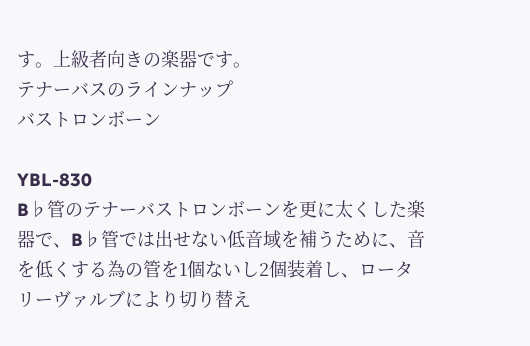す。上級者向きの楽器です。
テナーバスのラインナップ
バストロンボーン

YBL-830
B♭管のテナーバストロンボーンを更に太くした楽器で、B♭管では出せない低音域を補うために、音を低くする為の管を1個ないし2個装着し、ロータリーヴァルブにより切り替え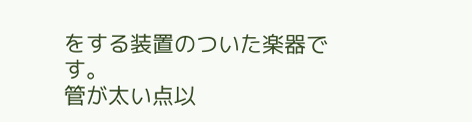をする装置のついた楽器です。
管が太い点以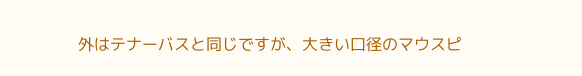外はテナーバスと同じですが、大きい口径のマウスピ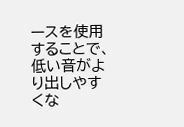ースを使用することで、低い音がより出しやすくな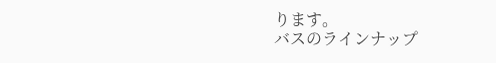ります。
バスのラインナップ